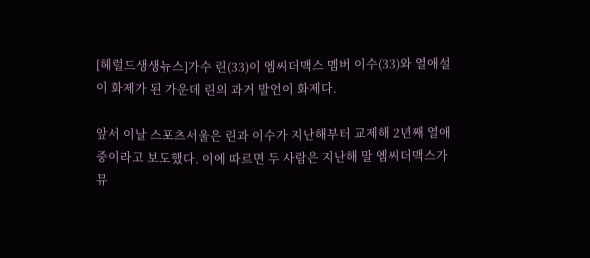[헤럴드생생뉴스]가수 린(33)이 엠씨더맥스 멤버 이수(33)와 열애설이 화제가 된 가운데 린의 과거 발언이 화제다.

앞서 이날 스포츠서울은 린과 이수가 지난해부터 교제해 2년째 열애 중이라고 보도했다. 이에 따르면 두 사람은 지난해 말 엠씨더맥스가 뮤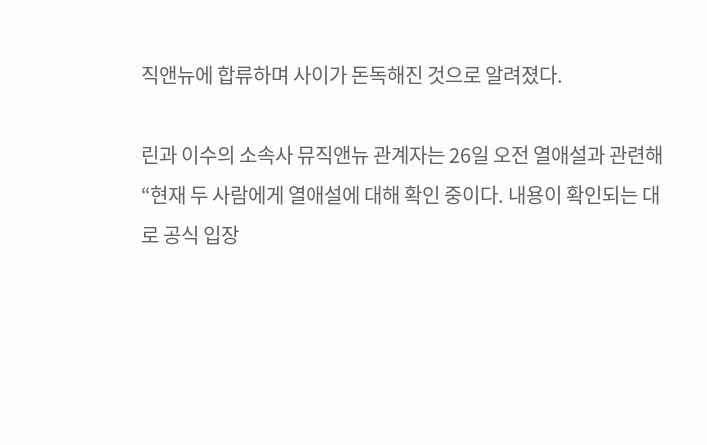직앤뉴에 합류하며 사이가 돈독해진 것으로 알려졌다.

린과 이수의 소속사 뮤직앤뉴 관계자는 26일 오전 열애설과 관련해 “현재 두 사람에게 열애설에 대해 확인 중이다. 내용이 확인되는 대로 공식 입장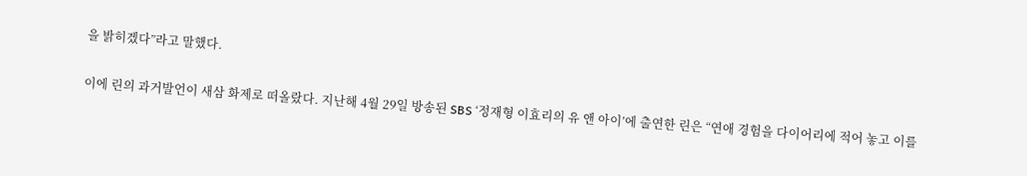을 밝히겠다”라고 말했다.

이에 린의 과거발언이 새삼 화제로 떠올랐다. 지난해 4월 29일 방송된 SBS ‘정재형 이효리의 유 앤 아이’에 출연한 린은 “연애 경험을 다이어리에 적어 놓고 이를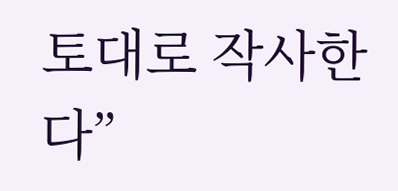토대로 작사한다”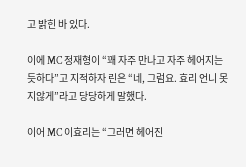고 밝힌 바 있다.

이에 MC 정재형이 “꽤 자주 만나고 자주 헤어지는 듯하다”고 지적하자 린은 “네, 그럼요. 효리 언니 못지않게”라고 당당하게 말했다.

이어 MC 이효리는 “그러면 헤어진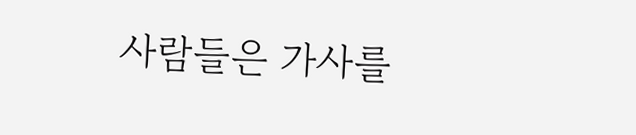사람들은 가사를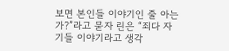보면 본인들 이야기인 줄 아는가?”라고 묻자 린은 “죄다 자기들 이야기라고 생각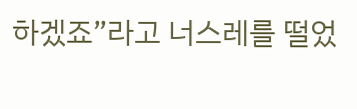하겠죠”라고 너스레를 떨었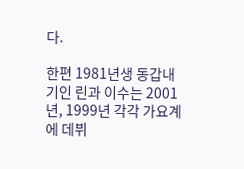다.

한편 1981년생 동갑내기인 린과 이수는 2001년, 1999년 각각 가요계에 데뷔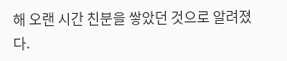해 오랜 시간 친분을 쌓았던 것으로 알려졌다.